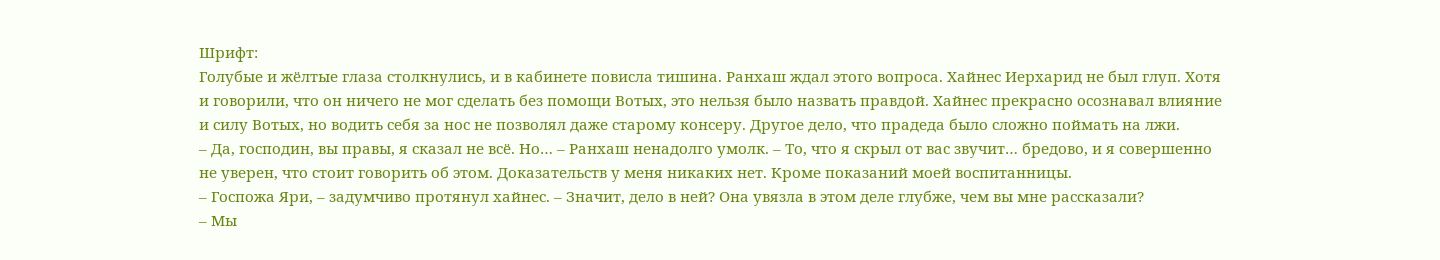Шрифт:
Голубые и жёлтые глаза столкнулись, и в кабинете повисла тишина. Ранхаш ждал этого вопроса. Хайнес Иерхарид не был глуп. Хотя и говорили, что он ничего не мог сделать без помощи Вотых, это нельзя было назвать правдой. Хайнес прекрасно осознавал влияние и силу Вотых, но водить себя за нос не позволял даже старому консеру. Другое дело, что прадеда было сложно поймать на лжи.
– Да, господин, вы правы, я сказал не всё. Но… – Ранхаш ненадолго умолк. – То, что я скрыл от вас звучит… бредово, и я совершенно не уверен, что стоит говорить об этом. Доказательств у меня никаких нет. Кроме показаний моей воспитанницы.
– Госпожа Яри, – задумчиво протянул хайнес. – Значит, дело в ней? Она увязла в этом деле глубже, чем вы мне рассказали?
– Мы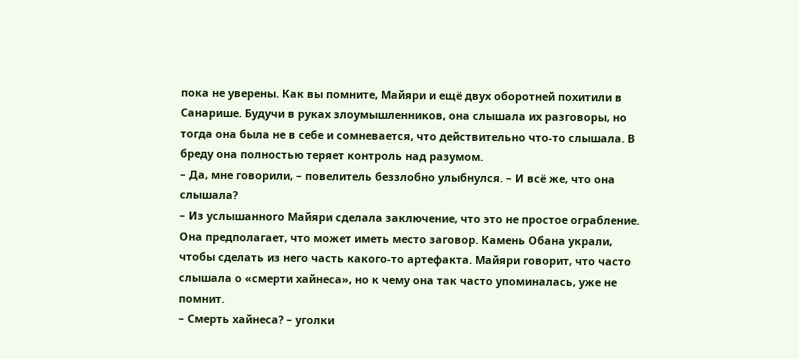пока не уверены. Как вы помните, Майяри и ещё двух оборотней похитили в Санарише. Будучи в руках злоумышленников, она слышала их разговоры, но тогда она была не в себе и сомневается, что действительно что-то слышала. В бреду она полностью теряет контроль над разумом.
– Да, мне говорили, – повелитель беззлобно улыбнулся. – И всё же, что она слышала?
– Из услышанного Майяри сделала заключение, что это не простое ограбление. Она предполагает, что может иметь место заговор. Камень Обана украли, чтобы сделать из него часть какого-то артефакта. Майяри говорит, что часто слышала о «смерти хайнеса», но к чему она так часто упоминалась, уже не помнит.
– Смерть хайнеса? – уголки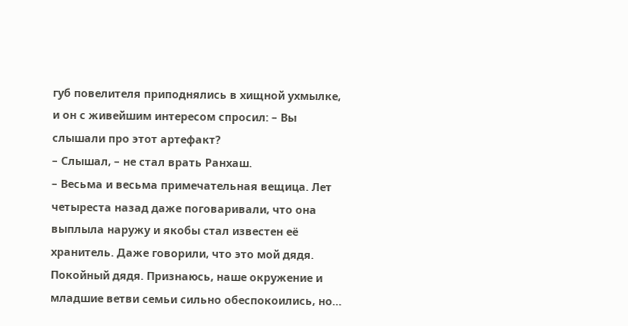губ повелителя приподнялись в хищной ухмылке, и он с живейшим интересом спросил: – Вы слышали про этот артефакт?
– Слышал, – не стал врать Ранхаш.
– Весьма и весьма примечательная вещица. Лет четыреста назад даже поговаривали, что она выплыла наружу и якобы стал известен её хранитель. Даже говорили, что это мой дядя. Покойный дядя. Признаюсь, наше окружение и младшие ветви семьи сильно обеспокоились, но…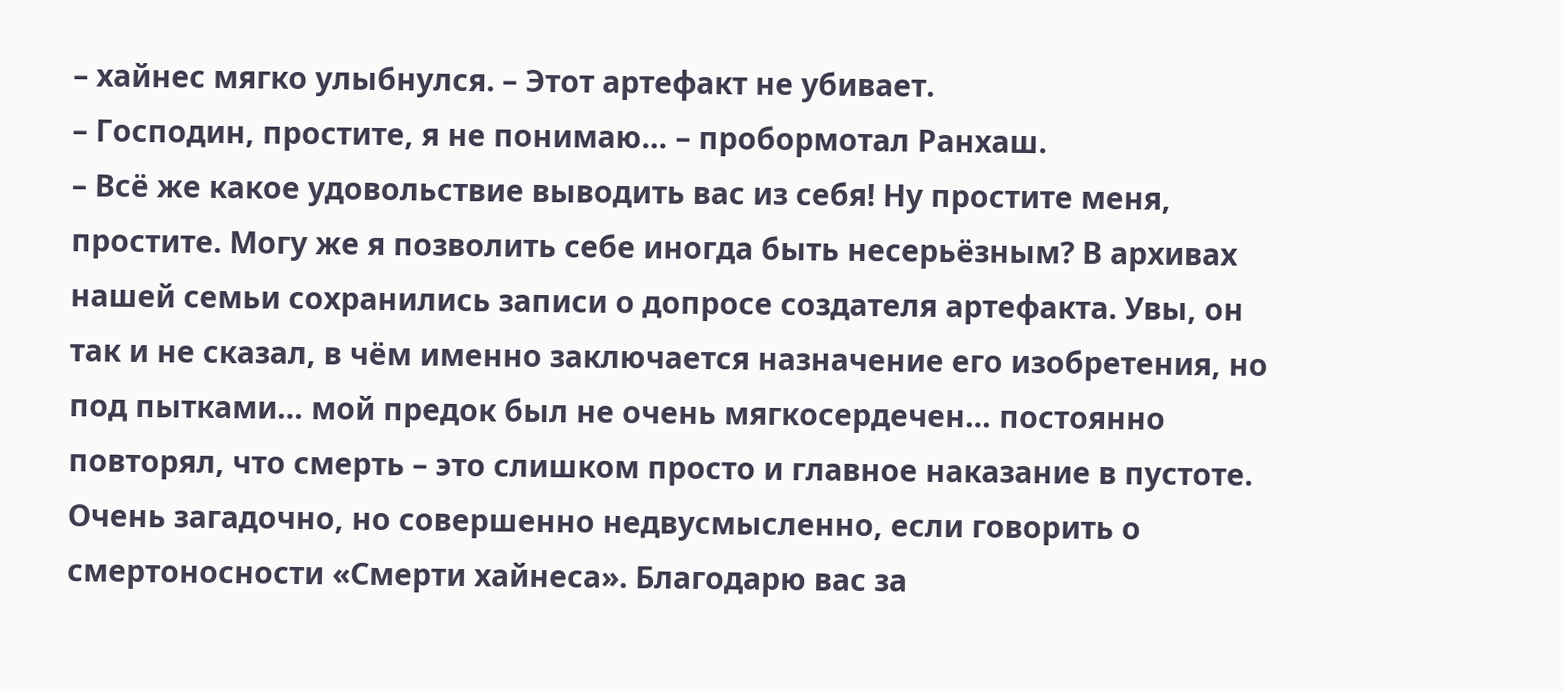– хайнес мягко улыбнулся. – Этот артефакт не убивает.
– Господин, простите, я не понимаю… – пробормотал Ранхаш.
– Всё же какое удовольствие выводить вас из себя! Ну простите меня, простите. Могу же я позволить себе иногда быть несерьёзным? В архивах нашей семьи сохранились записи о допросе создателя артефакта. Увы, он так и не сказал, в чём именно заключается назначение его изобретения, но под пытками… мой предок был не очень мягкосердечен… постоянно повторял, что смерть – это слишком просто и главное наказание в пустоте. Очень загадочно, но совершенно недвусмысленно, если говорить о смертоносности «Смерти хайнеса». Благодарю вас за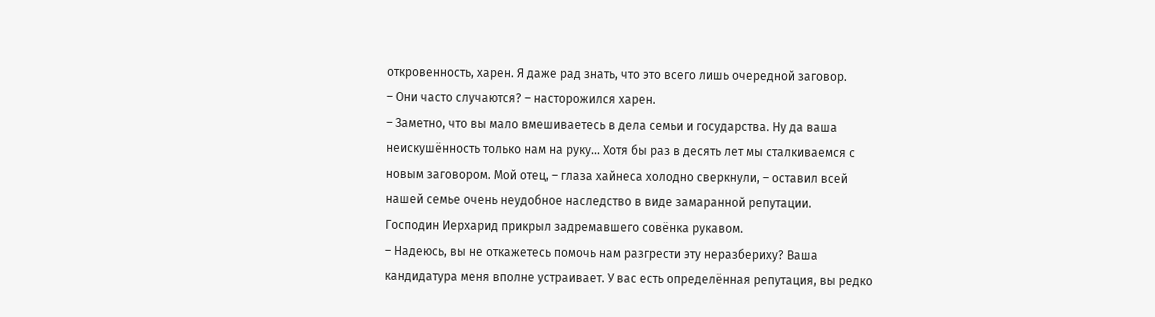откровенность, харен. Я даже рад знать, что это всего лишь очередной заговор.
– Они часто случаются? – насторожился харен.
– Заметно, что вы мало вмешиваетесь в дела семьи и государства. Ну да ваша неискушённость только нам на руку… Хотя бы раз в десять лет мы сталкиваемся с новым заговором. Мой отец, – глаза хайнеса холодно сверкнули, – оставил всей нашей семье очень неудобное наследство в виде замаранной репутации.
Господин Иерхарид прикрыл задремавшего совёнка рукавом.
– Надеюсь, вы не откажетесь помочь нам разгрести эту неразбериху? Ваша кандидатура меня вполне устраивает. У вас есть определённая репутация, вы редко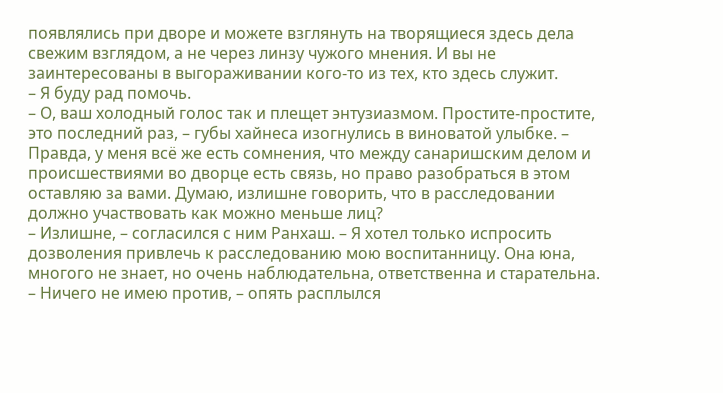появлялись при дворе и можете взглянуть на творящиеся здесь дела свежим взглядом, а не через линзу чужого мнения. И вы не заинтересованы в выгораживании кого-то из тех, кто здесь служит.
– Я буду рад помочь.
– О, ваш холодный голос так и плещет энтузиазмом. Простите-простите, это последний раз, – губы хайнеса изогнулись в виноватой улыбке. – Правда, у меня всё же есть сомнения, что между санаришским делом и происшествиями во дворце есть связь, но право разобраться в этом оставляю за вами. Думаю, излишне говорить, что в расследовании должно участвовать как можно меньше лиц?
– Излишне, – согласился с ним Ранхаш. – Я хотел только испросить дозволения привлечь к расследованию мою воспитанницу. Она юна, многого не знает, но очень наблюдательна, ответственна и старательна.
– Ничего не имею против, – опять расплылся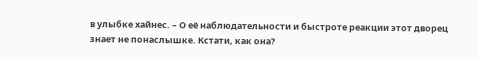в улыбке хайнес. – О её наблюдательности и быстроте реакции этот дворец знает не понаслышке. Кстати, как она?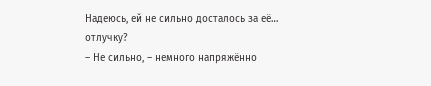Надеюсь, ей не сильно досталось за её… отлучку?
– Не сильно, – немного напряжённо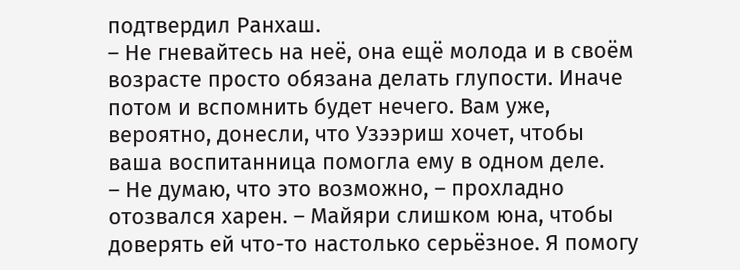подтвердил Ранхаш.
– Не гневайтесь на неё, она ещё молода и в своём возрасте просто обязана делать глупости. Иначе потом и вспомнить будет нечего. Вам уже, вероятно, донесли, что Узээриш хочет, чтобы ваша воспитанница помогла ему в одном деле.
– Не думаю, что это возможно, – прохладно отозвался харен. – Майяри слишком юна, чтобы доверять ей что-то настолько серьёзное. Я помогу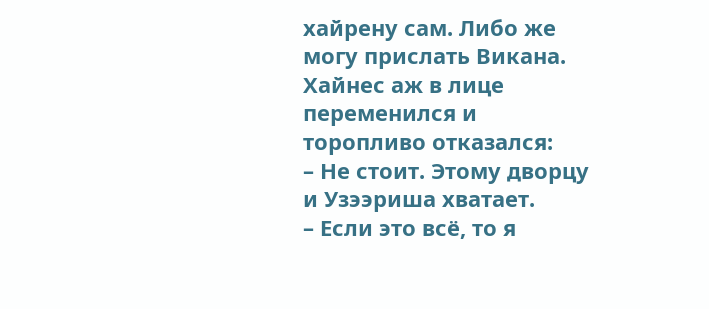хайрену сам. Либо же могу прислать Викана.
Хайнес аж в лице переменился и торопливо отказался:
– Не стоит. Этому дворцу и Узээриша хватает.
– Если это всё, то я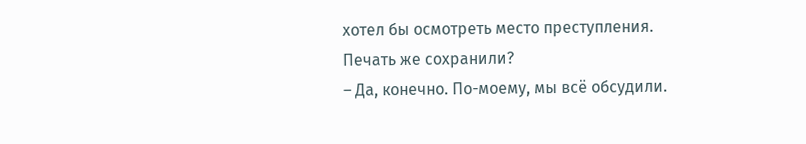хотел бы осмотреть место преступления. Печать же сохранили?
– Да, конечно. По-моему, мы всё обсудили.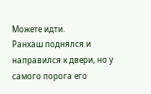Можете идти.
Ранхаш поднялся и направился к двери, но у самого порога его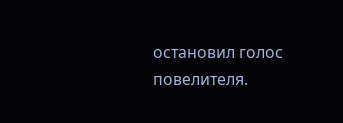остановил голос повелителя.